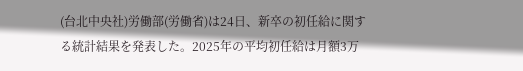(台北中央社)労働部(労働省)は24日、新卒の初任給に関する統計結果を発表した。2025年の平均初任給は月額3万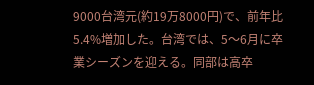9000台湾元(約19万8000円)で、前年比5.4%増加した。台湾では、5〜6月に卒業シーズンを迎える。同部は高卒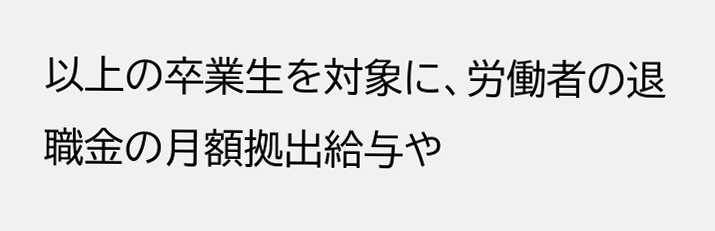以上の卒業生を対象に、労働者の退職金の月額拠出給与や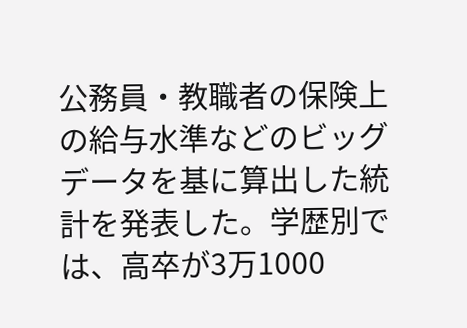公務員・教職者の保険上の給与水準などのビッグデータを基に算出した統計を発表した。学歴別では、高卒が3万1000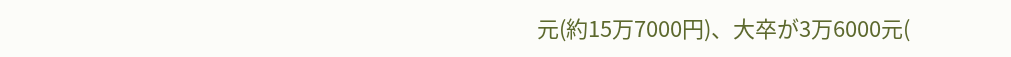元(約15万7000円)、大卒が3万6000元(